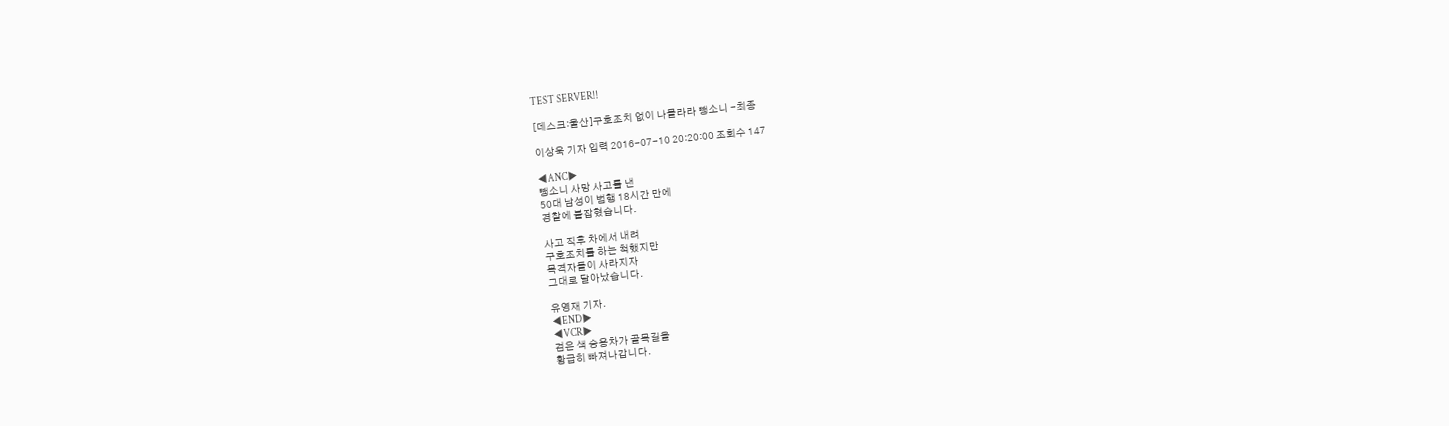TEST SERVER!!

[데스크:울산]구호조치 없이 나몰라라 뺑소니 -최종

이상욱 기자 입력 2016-07-10 20:20:00 조회수 147

◀ANC▶
뺑소니 사망 사고를 낸
50대 남성이 범행 18시간 만에
경찰에 붙잡혔습니다.

사고 직후 차에서 내려
구호조치를 하는 척했지만
목격자들이 사라지자
그대로 달아났습니다.

유영재 기자.
◀END▶
◀VCR▶
검은 색 승용차가 골목길을
황급히 빠져나갑니다.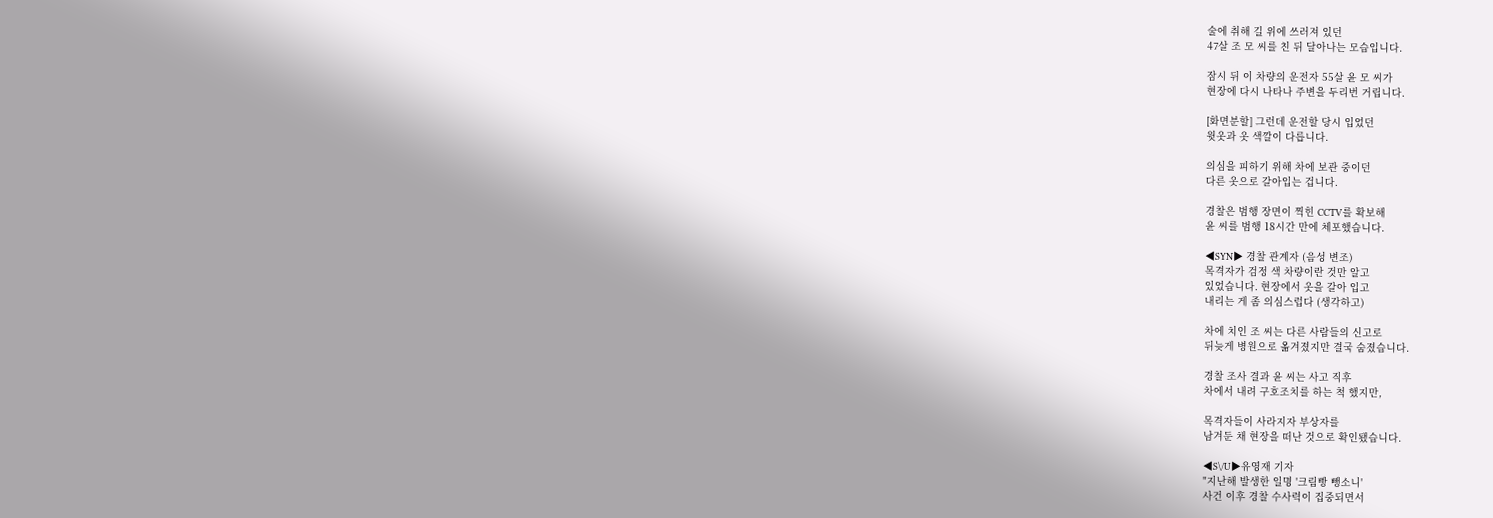술에 취해 길 위에 쓰러져 있던
47살 조 모 씨를 친 뒤 달아나는 모습입니다.

잠시 뒤 이 차량의 운전자 55살 윤 모 씨가
현장에 다시 나타나 주변을 두리번 거립니다.

[화면분할] 그런데 운전할 당시 입었던
윗옷과 옷 색깔이 다릅니다.

의심을 피하기 위해 차에 보관 중이던
다른 옷으로 갈아입는 겁니다.

경찰은 범행 장면이 찍힌 CCTV를 확보해
윤 씨를 범행 18시간 만에 체포했습니다.

◀SYN▶ 경찰 관계자 (음성 변조)
목격자가 검정 색 차량이란 것만 알고
있었습니다. 현장에서 옷을 갈아 입고
내리는 게 좀 의심스럽다 (생각하고)

차에 치인 조 씨는 다른 사람들의 신고로
뒤늦게 병원으로 옮겨졌지만 결국 숨졌습니다.

경찰 조사 결과 윤 씨는 사고 직후
차에서 내려 구호조치를 하는 척 했지만,

목격자들이 사라지자 부상자를
남겨둔 채 현장을 떠난 것으로 확인됐습니다.

◀S\/U▶유영재 기자
"지난해 발생한 일명 '크림빵 뺑소니'
사건 이후 경찰 수사력이 집중되면서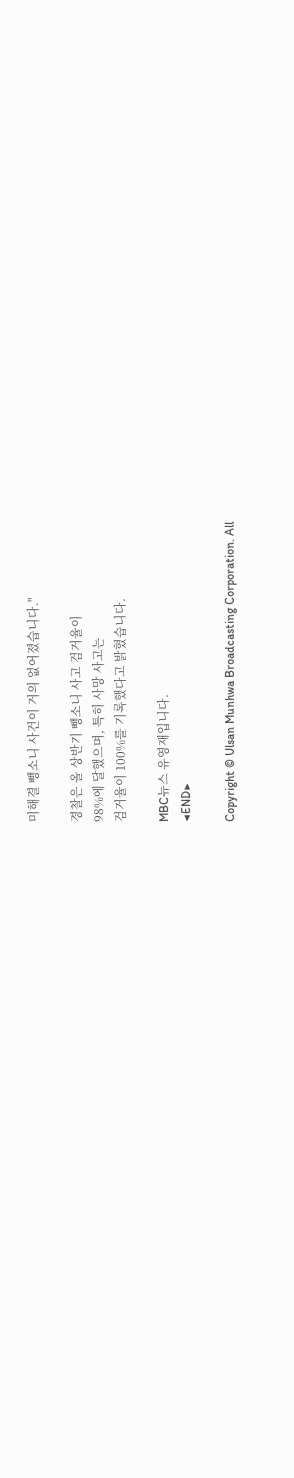미해결 뺑소니 사건이 거의 없어졌습니다."

경찰은 올 상반기 뺑소니 사고 검거율이
98%에 달했으며, 특히 사망 사고는
검거율이 100%를 기록했다고 밝혔습니다.

MBC뉴스 유영재입니다.
◀END▶

Copyright © Ulsan Munhwa Broadcasting Corporation. All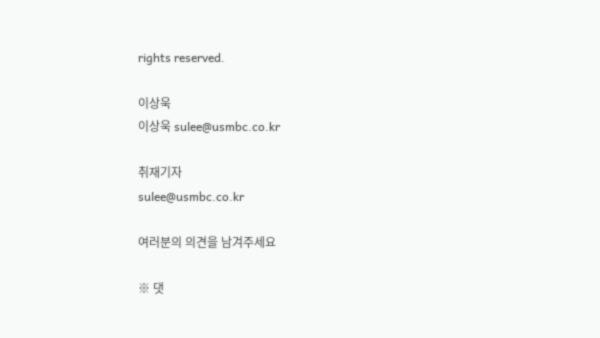rights reserved.

이상욱
이상욱 sulee@usmbc.co.kr

취재기자
sulee@usmbc.co.kr

여러분의 의견을 남겨주세요

※ 댓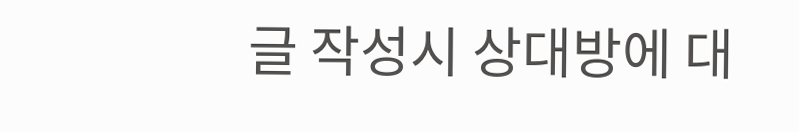글 작성시 상대방에 대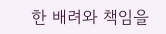한 배려와 책임을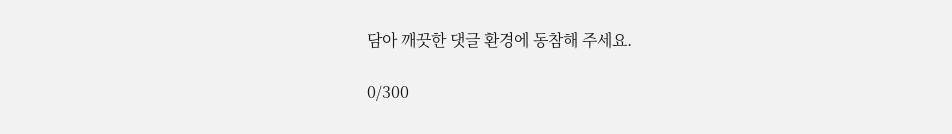담아 깨끗한 댓글 환경에 동참해 주세요.

0/300